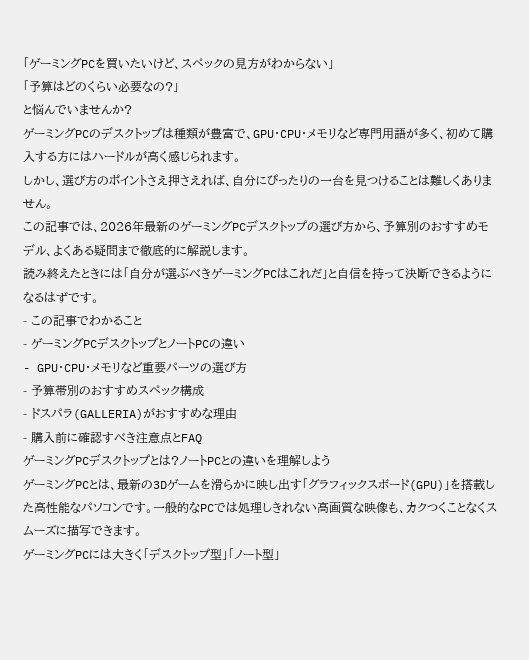「ゲーミングPCを買いたいけど、スペックの見方がわからない」
「予算はどのくらい必要なの?」
と悩んでいませんか?
ゲーミングPCのデスクトップは種類が豊富で、GPU・CPU・メモリなど専門用語が多く、初めて購入する方にはハードルが高く感じられます。
しかし、選び方のポイントさえ押さえれば、自分にぴったりの一台を見つけることは難しくありません。
この記事では、2026年最新のゲーミングPCデスクトップの選び方から、予算別のおすすめモデル、よくある疑問まで徹底的に解説します。
読み終えたときには「自分が選ぶべきゲーミングPCはこれだ」と自信を持って決断できるようになるはずです。
- この記事でわかること
- ゲーミングPCデスクトップとノートPCの違い
- GPU・CPU・メモリなど重要パーツの選び方
- 予算帯別のおすすめスペック構成
- ドスパラ(GALLERIA)がおすすめな理由
- 購入前に確認すべき注意点とFAQ
ゲーミングPCデスクトップとは?ノートPCとの違いを理解しよう
ゲーミングPCとは、最新の3Dゲームを滑らかに映し出す「グラフィックスボード(GPU)」を搭載した高性能なパソコンです。一般的なPCでは処理しきれない高画質な映像も、カクつくことなくスムーズに描写できます。
ゲーミングPCには大きく「デスクトップ型」「ノート型」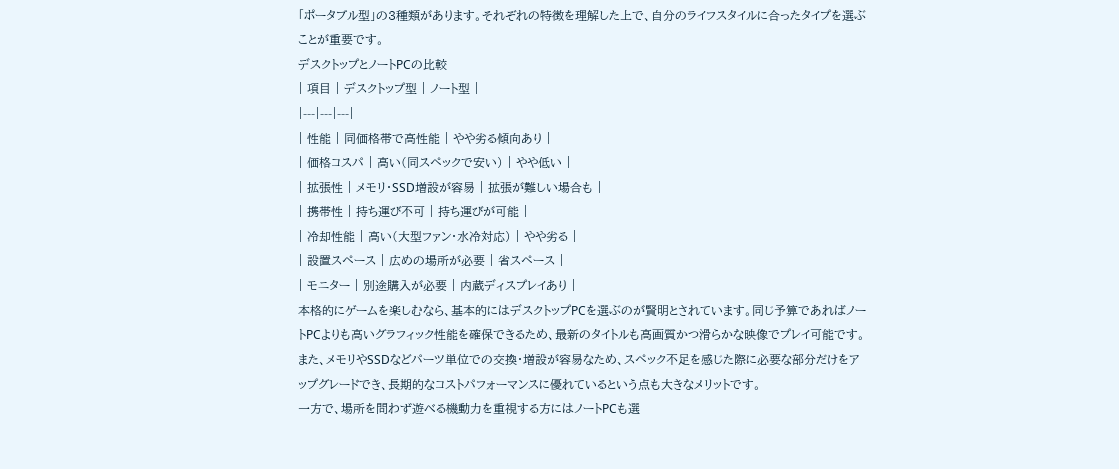「ポータブル型」の3種類があります。それぞれの特徴を理解した上で、自分のライフスタイルに合ったタイプを選ぶことが重要です。
デスクトップとノートPCの比較
| 項目 | デスクトップ型 | ノート型 |
|---|---|---|
| 性能 | 同価格帯で高性能 | やや劣る傾向あり |
| 価格コスパ | 高い(同スペックで安い) | やや低い |
| 拡張性 | メモリ・SSD増設が容易 | 拡張が難しい場合も |
| 携帯性 | 持ち運び不可 | 持ち運びが可能 |
| 冷却性能 | 高い(大型ファン・水冷対応) | やや劣る |
| 設置スペース | 広めの場所が必要 | 省スペース |
| モニター | 別途購入が必要 | 内蔵ディスプレイあり |
本格的にゲームを楽しむなら、基本的にはデスクトップPCを選ぶのが賢明とされています。同じ予算であればノートPCよりも高いグラフィック性能を確保できるため、最新のタイトルも高画質かつ滑らかな映像でプレイ可能です。また、メモリやSSDなどパーツ単位での交換・増設が容易なため、スペック不足を感じた際に必要な部分だけをアップグレードでき、長期的なコストパフォーマンスに優れているという点も大きなメリットです。
一方で、場所を問わず遊べる機動力を重視する方にはノートPCも選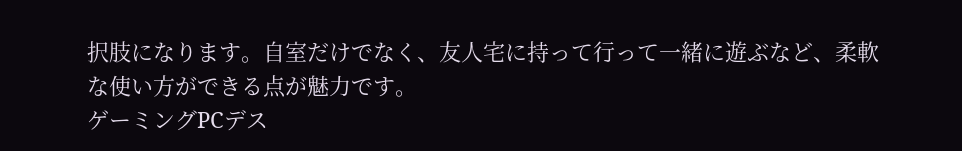択肢になります。自室だけでなく、友人宅に持って行って一緒に遊ぶなど、柔軟な使い方ができる点が魅力です。
ゲーミングPCデス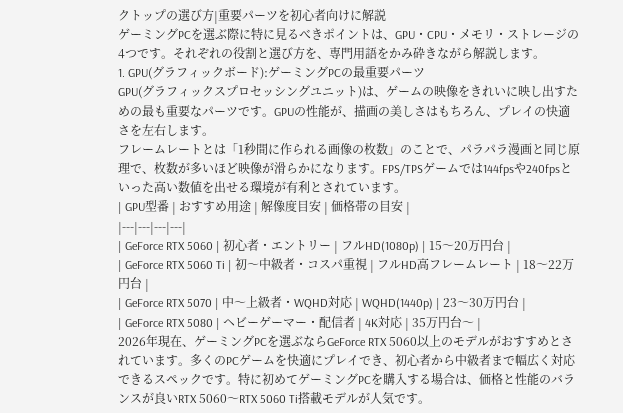クトップの選び方|重要パーツを初心者向けに解説
ゲーミングPCを選ぶ際に特に見るべきポイントは、GPU・CPU・メモリ・ストレージの4つです。それぞれの役割と選び方を、専門用語をかみ砕きながら解説します。
1. GPU(グラフィックボード):ゲーミングPCの最重要パーツ
GPU(グラフィックスプロセッシングユニット)は、ゲームの映像をきれいに映し出すための最も重要なパーツです。GPUの性能が、描画の美しさはもちろん、プレイの快適さを左右します。
フレームレートとは「1秒間に作られる画像の枚数」のことで、パラパラ漫画と同じ原理で、枚数が多いほど映像が滑らかになります。FPS/TPSゲームでは144fpsや240fpsといった高い数値を出せる環境が有利とされています。
| GPU型番 | おすすめ用途 | 解像度目安 | 価格帯の目安 |
|---|---|---|---|
| GeForce RTX 5060 | 初心者・エントリー | フルHD(1080p) | 15〜20万円台 |
| GeForce RTX 5060 Ti | 初〜中級者・コスパ重視 | フルHD高フレームレート | 18〜22万円台 |
| GeForce RTX 5070 | 中〜上級者・WQHD対応 | WQHD(1440p) | 23〜30万円台 |
| GeForce RTX 5080 | ヘビーゲーマー・配信者 | 4K対応 | 35万円台〜 |
2026年現在、ゲーミングPCを選ぶならGeForce RTX 5060以上のモデルがおすすめとされています。多くのPCゲームを快適にプレイでき、初心者から中級者まで幅広く対応できるスペックです。特に初めてゲーミングPCを購入する場合は、価格と性能のバランスが良いRTX 5060〜RTX 5060 Ti搭載モデルが人気です。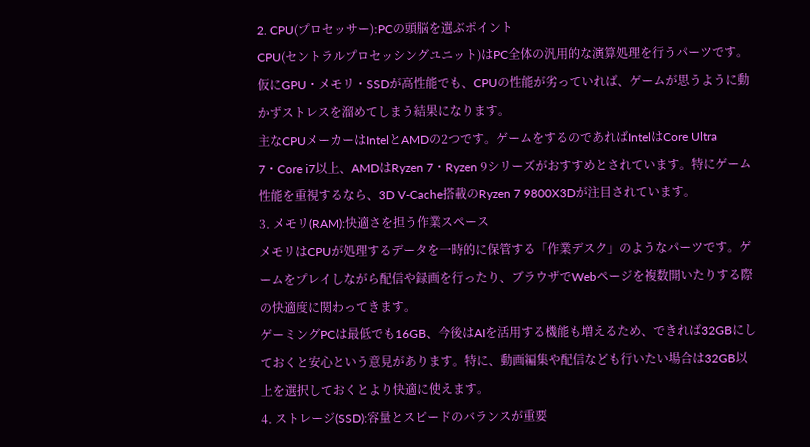2. CPU(プロセッサー):PCの頭脳を選ぶポイント
CPU(セントラルプロセッシングユニット)はPC全体の汎用的な演算処理を行うパーツです。仮にGPU・メモリ・SSDが高性能でも、CPUの性能が劣っていれば、ゲームが思うように動かずストレスを溜めてしまう結果になります。
主なCPUメーカーはIntelとAMDの2つです。ゲームをするのであればIntelはCore Ultra 7・Core i7以上、AMDはRyzen 7・Ryzen 9シリーズがおすすめとされています。特にゲーム性能を重視するなら、3D V-Cache搭載のRyzen 7 9800X3Dが注目されています。
3. メモリ(RAM):快適さを担う作業スペース
メモリはCPUが処理するデータを一時的に保管する「作業デスク」のようなパーツです。ゲームをプレイしながら配信や録画を行ったり、ブラウザでWebページを複数開いたりする際の快適度に関わってきます。
ゲーミングPCは最低でも16GB、今後はAIを活用する機能も増えるため、できれば32GBにしておくと安心という意見があります。特に、動画編集や配信なども行いたい場合は32GB以上を選択しておくとより快適に使えます。
4. ストレージ(SSD):容量とスピードのバランスが重要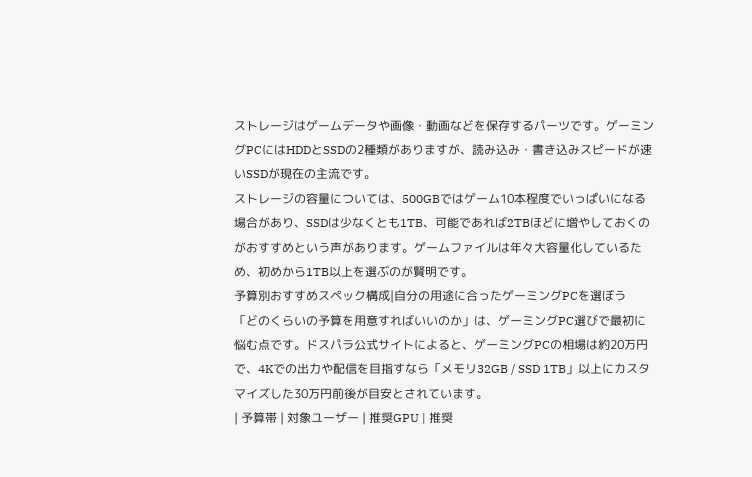ストレージはゲームデータや画像・動画などを保存するパーツです。ゲーミングPCにはHDDとSSDの2種類がありますが、読み込み・書き込みスピードが速いSSDが現在の主流です。
ストレージの容量については、500GBではゲーム10本程度でいっぱいになる場合があり、SSDは少なくとも1TB、可能であれば2TBほどに増やしておくのがおすすめという声があります。ゲームファイルは年々大容量化しているため、初めから1TB以上を選ぶのが賢明です。
予算別おすすめスペック構成|自分の用途に合ったゲーミングPCを選ぼう
「どのくらいの予算を用意すればいいのか」は、ゲーミングPC選びで最初に悩む点です。ドスパラ公式サイトによると、ゲーミングPCの相場は約20万円で、4Kでの出力や配信を目指すなら「メモリ32GB / SSD 1TB」以上にカスタマイズした30万円前後が目安とされています。
| 予算帯 | 対象ユーザー | 推奨GPU | 推奨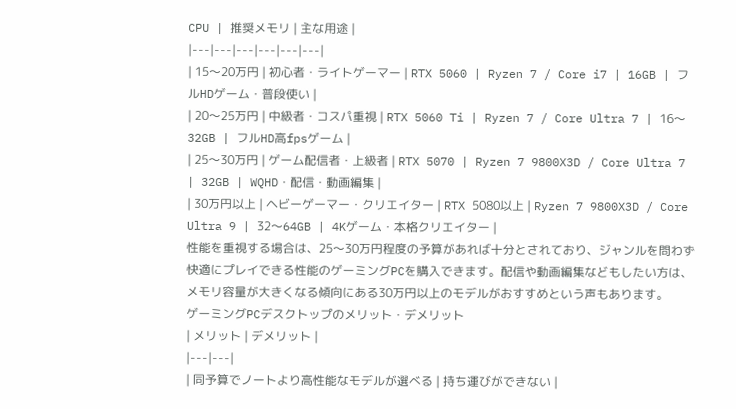CPU | 推奨メモリ | 主な用途 |
|---|---|---|---|---|---|
| 15〜20万円 | 初心者・ライトゲーマー | RTX 5060 | Ryzen 7 / Core i7 | 16GB | フルHDゲーム・普段使い |
| 20〜25万円 | 中級者・コスパ重視 | RTX 5060 Ti | Ryzen 7 / Core Ultra 7 | 16〜32GB | フルHD高fpsゲーム |
| 25〜30万円 | ゲーム配信者・上級者 | RTX 5070 | Ryzen 7 9800X3D / Core Ultra 7 | 32GB | WQHD・配信・動画編集 |
| 30万円以上 | ヘビーゲーマー・クリエイター | RTX 5080以上 | Ryzen 7 9800X3D / Core Ultra 9 | 32〜64GB | 4Kゲーム・本格クリエイター |
性能を重視する場合は、25〜30万円程度の予算があれば十分とされており、ジャンルを問わず快適にプレイできる性能のゲーミングPCを購入できます。配信や動画編集などもしたい方は、メモリ容量が大きくなる傾向にある30万円以上のモデルがおすすめという声もあります。
ゲーミングPCデスクトップのメリット・デメリット
| メリット | デメリット |
|---|---|
| 同予算でノートより高性能なモデルが選べる | 持ち運びができない |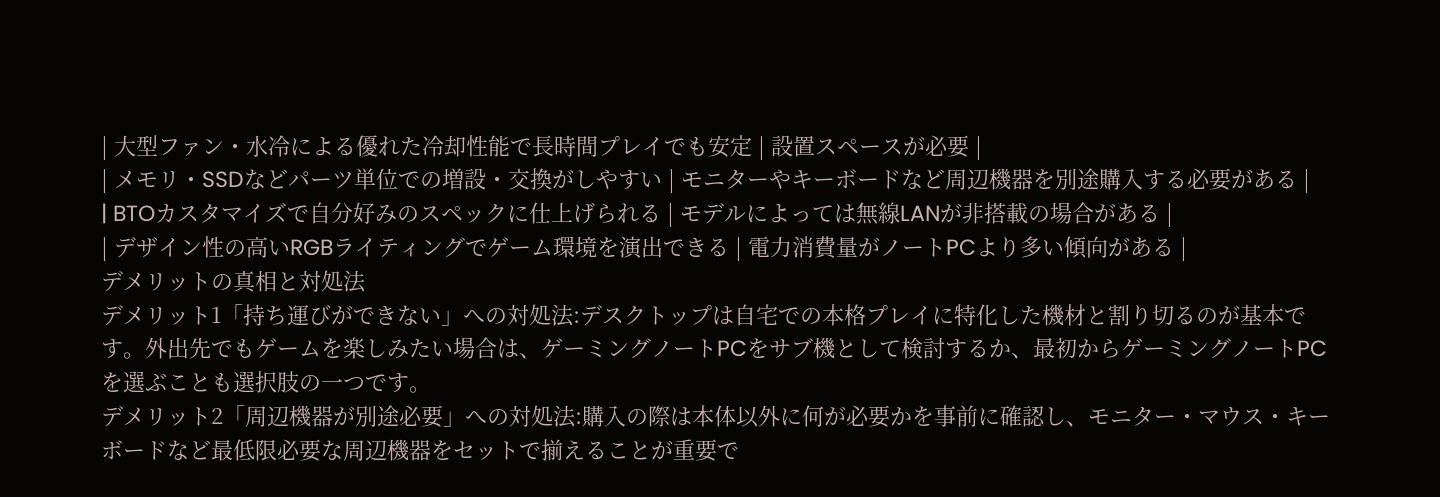| 大型ファン・水冷による優れた冷却性能で長時間プレイでも安定 | 設置スペースが必要 |
| メモリ・SSDなどパーツ単位での増設・交換がしやすい | モニターやキーボードなど周辺機器を別途購入する必要がある |
| BTOカスタマイズで自分好みのスペックに仕上げられる | モデルによっては無線LANが非搭載の場合がある |
| デザイン性の高いRGBライティングでゲーム環境を演出できる | 電力消費量がノートPCより多い傾向がある |
デメリットの真相と対処法
デメリット1「持ち運びができない」への対処法:デスクトップは自宅での本格プレイに特化した機材と割り切るのが基本です。外出先でもゲームを楽しみたい場合は、ゲーミングノートPCをサブ機として検討するか、最初からゲーミングノートPCを選ぶことも選択肢の一つです。
デメリット2「周辺機器が別途必要」への対処法:購入の際は本体以外に何が必要かを事前に確認し、モニター・マウス・キーボードなど最低限必要な周辺機器をセットで揃えることが重要で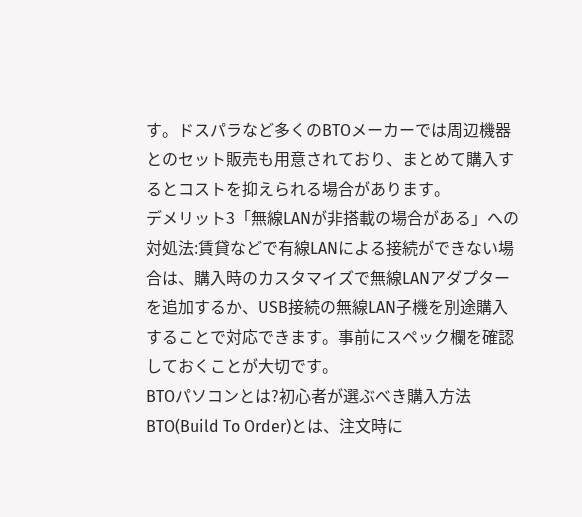す。ドスパラなど多くのBTOメーカーでは周辺機器とのセット販売も用意されており、まとめて購入するとコストを抑えられる場合があります。
デメリット3「無線LANが非搭載の場合がある」への対処法:賃貸などで有線LANによる接続ができない場合は、購入時のカスタマイズで無線LANアダプターを追加するか、USB接続の無線LAN子機を別途購入することで対応できます。事前にスペック欄を確認しておくことが大切です。
BTOパソコンとは?初心者が選ぶべき購入方法
BTO(Build To Order)とは、注文時に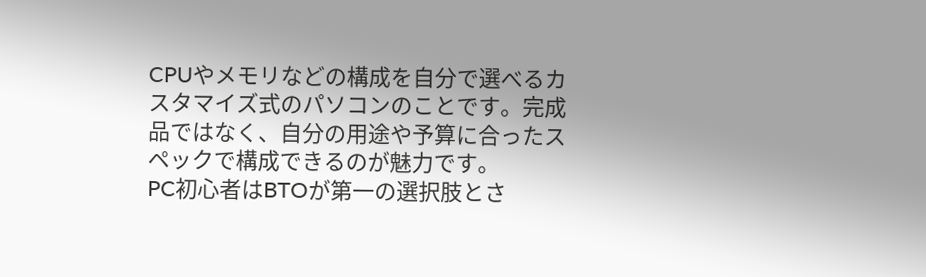CPUやメモリなどの構成を自分で選べるカスタマイズ式のパソコンのことです。完成品ではなく、自分の用途や予算に合ったスペックで構成できるのが魅力です。
PC初心者はBTOが第一の選択肢とさ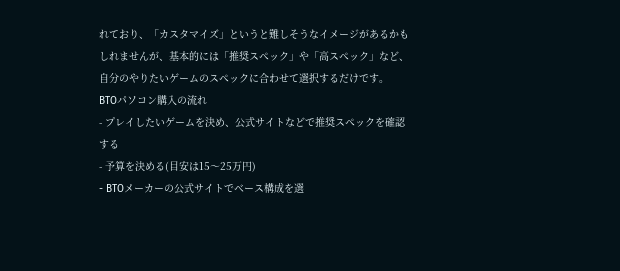れており、「カスタマイズ」というと難しそうなイメージがあるかもしれませんが、基本的には「推奨スペック」や「高スペック」など、自分のやりたいゲームのスペックに合わせて選択するだけです。
BTOパソコン購入の流れ
- プレイしたいゲームを決め、公式サイトなどで推奨スペックを確認する
- 予算を決める(目安は15〜25万円)
- BTOメーカーの公式サイトでベース構成を選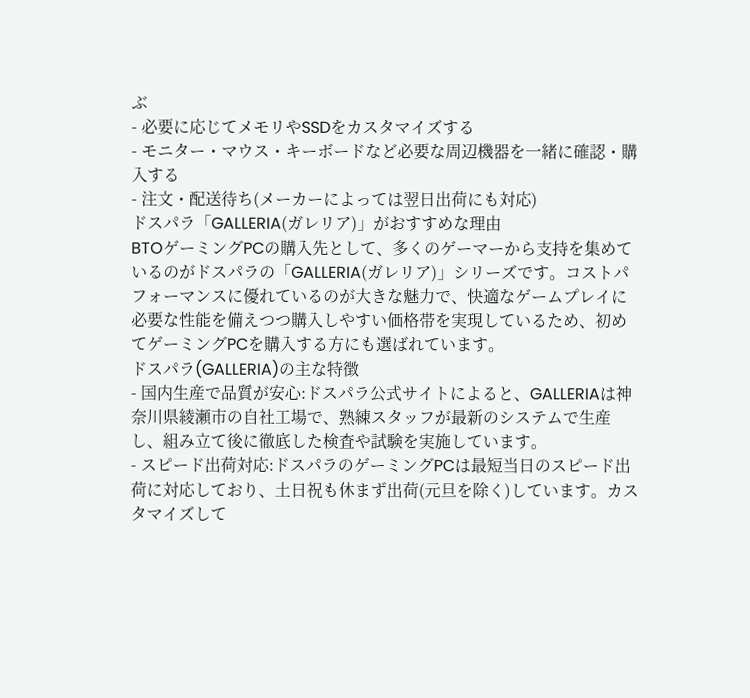ぶ
- 必要に応じてメモリやSSDをカスタマイズする
- モニター・マウス・キーボードなど必要な周辺機器を一緒に確認・購入する
- 注文・配送待ち(メーカーによっては翌日出荷にも対応)
ドスパラ「GALLERIA(ガレリア)」がおすすめな理由
BTOゲーミングPCの購入先として、多くのゲーマーから支持を集めているのがドスパラの「GALLERIA(ガレリア)」シリーズです。コストパフォーマンスに優れているのが大きな魅力で、快適なゲームプレイに必要な性能を備えつつ購入しやすい価格帯を実現しているため、初めてゲーミングPCを購入する方にも選ばれています。
ドスパラ(GALLERIA)の主な特徴
- 国内生産で品質が安心:ドスパラ公式サイトによると、GALLERIAは神奈川県綾瀬市の自社工場で、熟練スタッフが最新のシステムで生産し、組み立て後に徹底した検査や試験を実施しています。
- スピード出荷対応:ドスパラのゲーミングPCは最短当日のスピード出荷に対応しており、土日祝も休まず出荷(元旦を除く)しています。カスタマイズして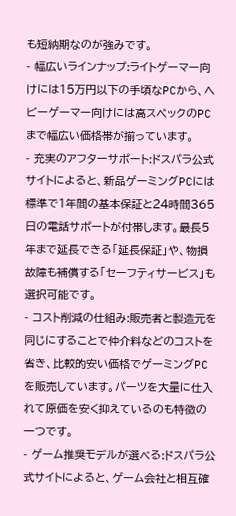も短納期なのが強みです。
- 幅広いラインナップ:ライトゲーマー向けには15万円以下の手頃なPCから、ヘビーゲーマー向けには高スペックのPCまで幅広い価格帯が揃っています。
- 充実のアフターサポート:ドスパラ公式サイトによると、新品ゲーミングPCには標準で1年間の基本保証と24時間365日の電話サポートが付帯します。最長5年まで延長できる「延長保証」や、物損故障も補償する「セーフティサービス」も選択可能です。
- コスト削減の仕組み:販売者と製造元を同じにすることで仲介料などのコストを省き、比較的安い価格でゲーミングPCを販売しています。パーツを大量に仕入れて原価を安く抑えているのも特徴の一つです。
- ゲーム推奨モデルが選べる:ドスパラ公式サイトによると、ゲーム会社と相互確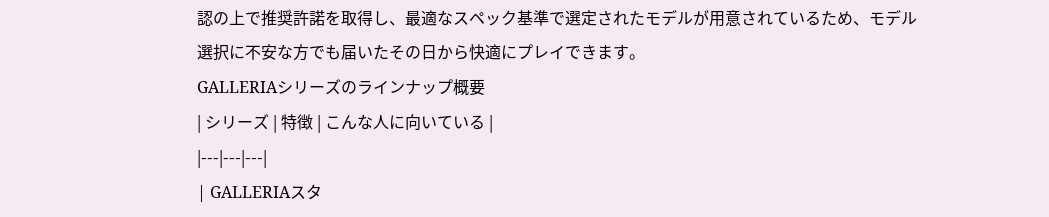認の上で推奨許諾を取得し、最適なスペック基準で選定されたモデルが用意されているため、モデル選択に不安な方でも届いたその日から快適にプレイできます。
GALLERIAシリーズのラインナップ概要
| シリーズ | 特徴 | こんな人に向いている |
|---|---|---|
| GALLERIAスタ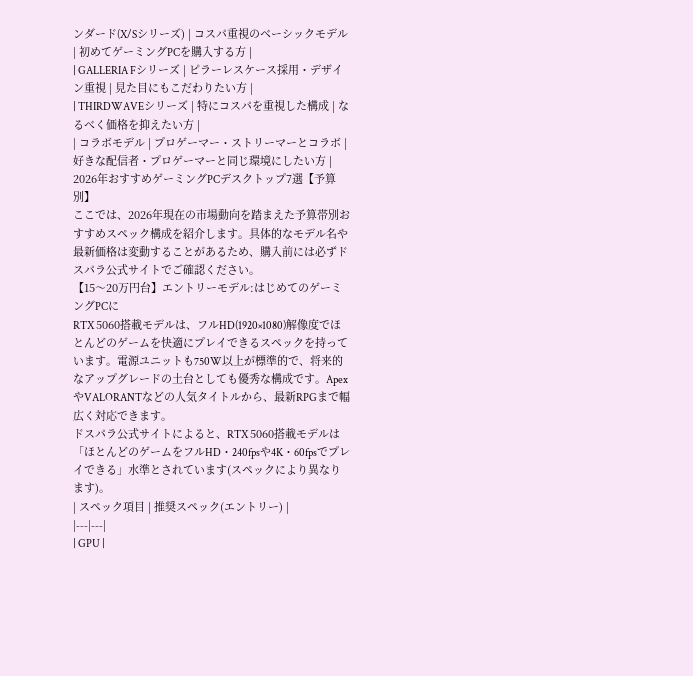ンダード(X/Sシリーズ) | コスパ重視のベーシックモデル | 初めてゲーミングPCを購入する方 |
| GALLERIA Fシリーズ | ピラーレスケース採用・デザイン重視 | 見た目にもこだわりたい方 |
| THIRDWAVEシリーズ | 特にコスパを重視した構成 | なるべく価格を抑えたい方 |
| コラボモデル | プロゲーマー・ストリーマーとコラボ | 好きな配信者・プロゲーマーと同じ環境にしたい方 |
2026年おすすめゲーミングPCデスクトップ7選【予算別】
ここでは、2026年現在の市場動向を踏まえた予算帯別おすすめスペック構成を紹介します。具体的なモデル名や最新価格は変動することがあるため、購入前には必ずドスパラ公式サイトでご確認ください。
【15〜20万円台】エントリーモデル:はじめてのゲーミングPCに
RTX 5060搭載モデルは、フルHD(1920×1080)解像度でほとんどのゲームを快適にプレイできるスペックを持っています。電源ユニットも750W以上が標準的で、将来的なアップグレードの土台としても優秀な構成です。ApexやVALORANTなどの人気タイトルから、最新RPGまで幅広く対応できます。
ドスパラ公式サイトによると、RTX 5060搭載モデルは「ほとんどのゲームをフルHD・240fpsや4K・60fpsでプレイできる」水準とされています(スペックにより異なります)。
| スペック項目 | 推奨スペック(エントリー) |
|---|---|
| GPU |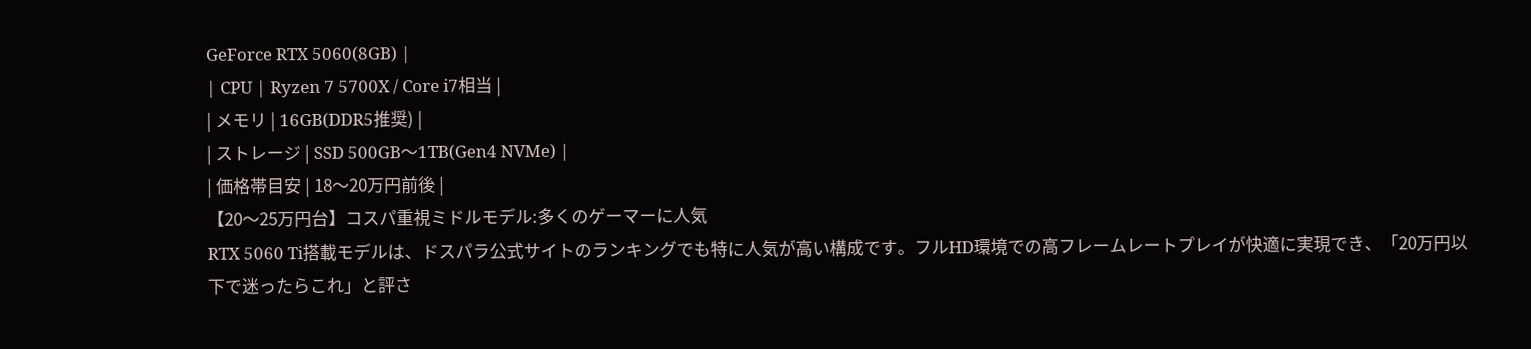GeForce RTX 5060(8GB) |
| CPU | Ryzen 7 5700X / Core i7相当 |
| メモリ | 16GB(DDR5推奨) |
| ストレージ | SSD 500GB〜1TB(Gen4 NVMe) |
| 価格帯目安 | 18〜20万円前後 |
【20〜25万円台】コスパ重視ミドルモデル:多くのゲーマーに人気
RTX 5060 Ti搭載モデルは、ドスパラ公式サイトのランキングでも特に人気が高い構成です。フルHD環境での高フレームレートプレイが快適に実現でき、「20万円以下で迷ったらこれ」と評さ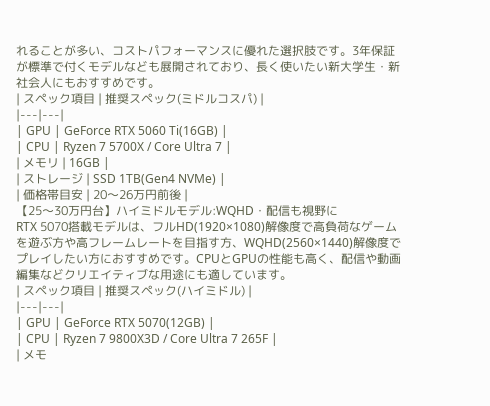れることが多い、コストパフォーマンスに優れた選択肢です。3年保証が標準で付くモデルなども展開されており、長く使いたい新大学生・新社会人にもおすすめです。
| スペック項目 | 推奨スペック(ミドルコスパ) |
|---|---|
| GPU | GeForce RTX 5060 Ti(16GB) |
| CPU | Ryzen 7 5700X / Core Ultra 7 |
| メモリ | 16GB |
| ストレージ | SSD 1TB(Gen4 NVMe) |
| 価格帯目安 | 20〜26万円前後 |
【25〜30万円台】ハイミドルモデル:WQHD・配信も視野に
RTX 5070搭載モデルは、フルHD(1920×1080)解像度で高負荷なゲームを遊ぶ方や高フレームレートを目指す方、WQHD(2560×1440)解像度でプレイしたい方におすすめです。CPUとGPUの性能も高く、配信や動画編集などクリエイティブな用途にも適しています。
| スペック項目 | 推奨スペック(ハイミドル) |
|---|---|
| GPU | GeForce RTX 5070(12GB) |
| CPU | Ryzen 7 9800X3D / Core Ultra 7 265F |
| メモ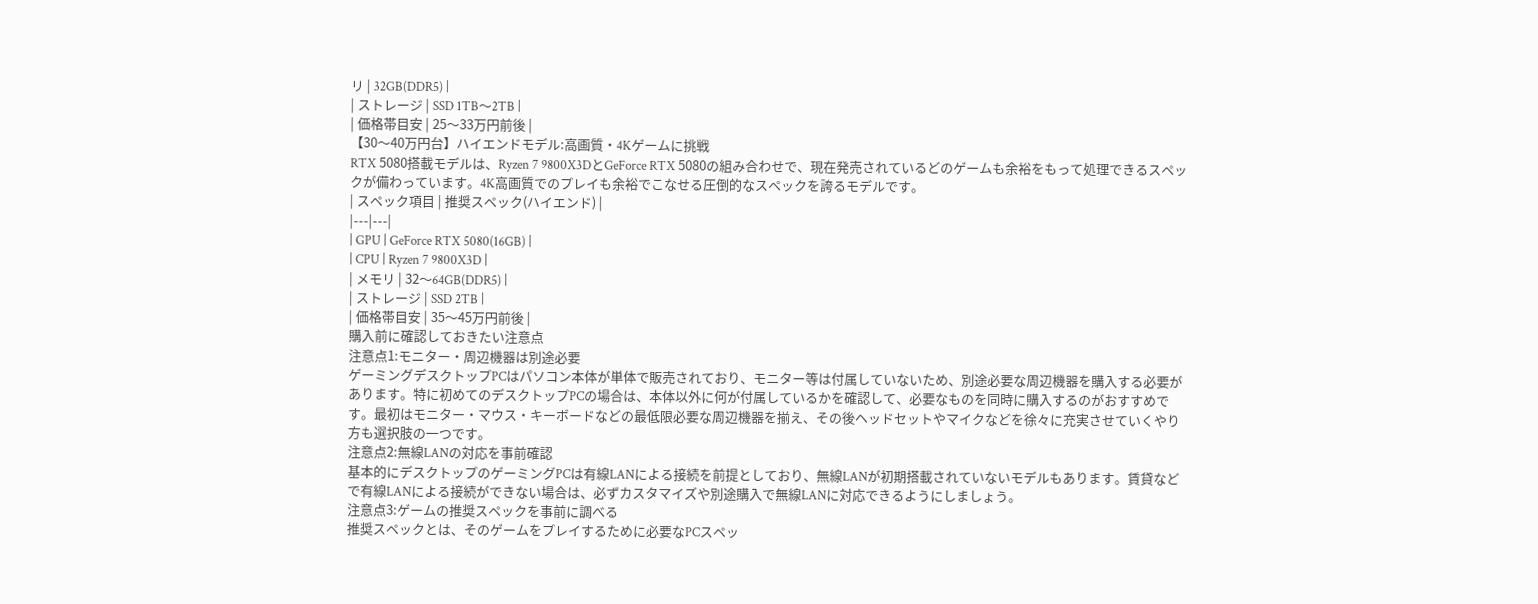リ | 32GB(DDR5) |
| ストレージ | SSD 1TB〜2TB |
| 価格帯目安 | 25〜33万円前後 |
【30〜40万円台】ハイエンドモデル:高画質・4Kゲームに挑戦
RTX 5080搭載モデルは、Ryzen 7 9800X3DとGeForce RTX 5080の組み合わせで、現在発売されているどのゲームも余裕をもって処理できるスペックが備わっています。4K高画質でのプレイも余裕でこなせる圧倒的なスペックを誇るモデルです。
| スペック項目 | 推奨スペック(ハイエンド) |
|---|---|
| GPU | GeForce RTX 5080(16GB) |
| CPU | Ryzen 7 9800X3D |
| メモリ | 32〜64GB(DDR5) |
| ストレージ | SSD 2TB |
| 価格帯目安 | 35〜45万円前後 |
購入前に確認しておきたい注意点
注意点1:モニター・周辺機器は別途必要
ゲーミングデスクトップPCはパソコン本体が単体で販売されており、モニター等は付属していないため、別途必要な周辺機器を購入する必要があります。特に初めてのデスクトップPCの場合は、本体以外に何が付属しているかを確認して、必要なものを同時に購入するのがおすすめです。最初はモニター・マウス・キーボードなどの最低限必要な周辺機器を揃え、その後ヘッドセットやマイクなどを徐々に充実させていくやり方も選択肢の一つです。
注意点2:無線LANの対応を事前確認
基本的にデスクトップのゲーミングPCは有線LANによる接続を前提としており、無線LANが初期搭載されていないモデルもあります。賃貸などで有線LANによる接続ができない場合は、必ずカスタマイズや別途購入で無線LANに対応できるようにしましょう。
注意点3:ゲームの推奨スペックを事前に調べる
推奨スペックとは、そのゲームをプレイするために必要なPCスペッ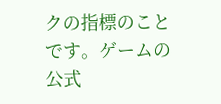クの指標のことです。ゲームの公式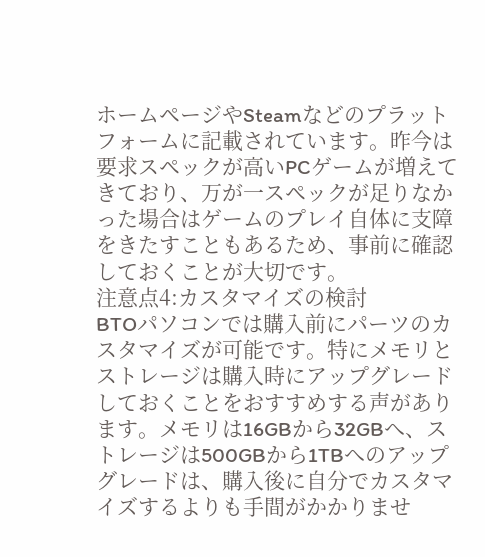ホームページやSteamなどのプラットフォームに記載されています。昨今は要求スペックが高いPCゲームが増えてきており、万が一スペックが足りなかった場合はゲームのプレイ自体に支障をきたすこともあるため、事前に確認しておくことが大切です。
注意点4:カスタマイズの検討
BTOパソコンでは購入前にパーツのカスタマイズが可能です。特にメモリとストレージは購入時にアップグレードしておくことをおすすめする声があります。メモリは16GBから32GBへ、ストレージは500GBから1TBへのアップグレードは、購入後に自分でカスタマイズするよりも手間がかかりませ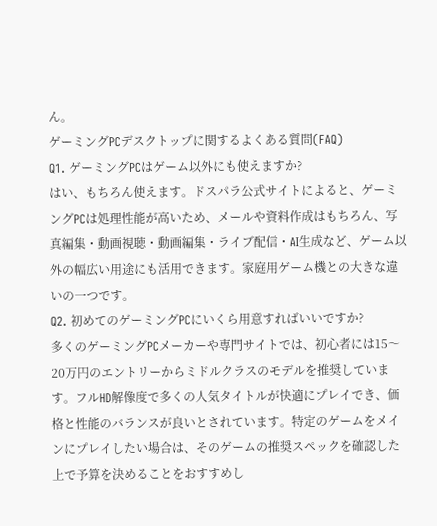ん。
ゲーミングPCデスクトップに関するよくある質問(FAQ)
Q1. ゲーミングPCはゲーム以外にも使えますか?
はい、もちろん使えます。ドスパラ公式サイトによると、ゲーミングPCは処理性能が高いため、メールや資料作成はもちろん、写真編集・動画視聴・動画編集・ライブ配信・AI生成など、ゲーム以外の幅広い用途にも活用できます。家庭用ゲーム機との大きな違いの一つです。
Q2. 初めてのゲーミングPCにいくら用意すればいいですか?
多くのゲーミングPCメーカーや専門サイトでは、初心者には15〜20万円のエントリーからミドルクラスのモデルを推奨しています。フルHD解像度で多くの人気タイトルが快適にプレイでき、価格と性能のバランスが良いとされています。特定のゲームをメインにプレイしたい場合は、そのゲームの推奨スペックを確認した上で予算を決めることをおすすめし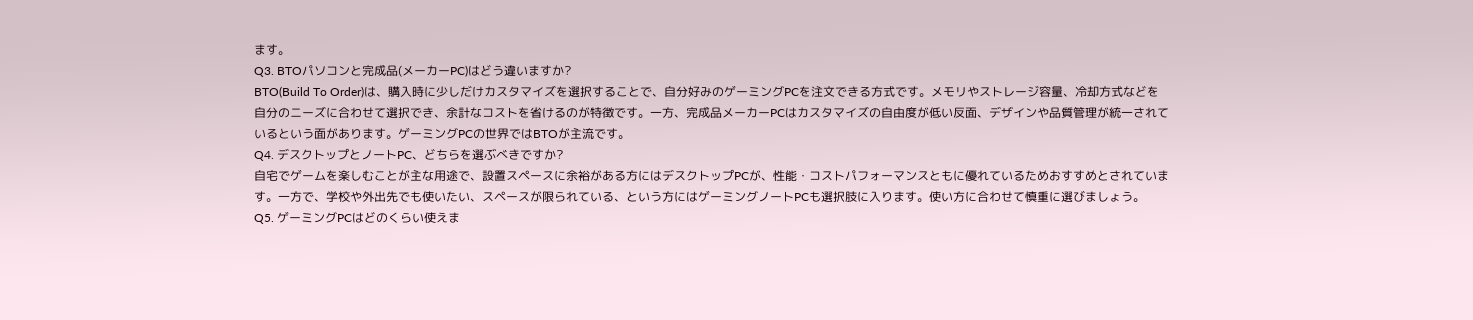ます。
Q3. BTOパソコンと完成品(メーカーPC)はどう違いますか?
BTO(Build To Order)は、購入時に少しだけカスタマイズを選択することで、自分好みのゲーミングPCを注文できる方式です。メモリやストレージ容量、冷却方式などを自分のニーズに合わせて選択でき、余計なコストを省けるのが特徴です。一方、完成品メーカーPCはカスタマイズの自由度が低い反面、デザインや品質管理が統一されているという面があります。ゲーミングPCの世界ではBTOが主流です。
Q4. デスクトップとノートPC、どちらを選ぶべきですか?
自宅でゲームを楽しむことが主な用途で、設置スペースに余裕がある方にはデスクトップPCが、性能・コストパフォーマンスともに優れているためおすすめとされています。一方で、学校や外出先でも使いたい、スペースが限られている、という方にはゲーミングノートPCも選択肢に入ります。使い方に合わせて慎重に選びましょう。
Q5. ゲーミングPCはどのくらい使えま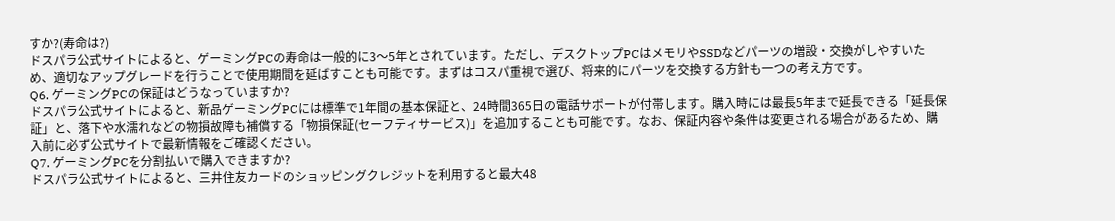すか?(寿命は?)
ドスパラ公式サイトによると、ゲーミングPCの寿命は一般的に3〜5年とされています。ただし、デスクトップPCはメモリやSSDなどパーツの増設・交換がしやすいため、適切なアップグレードを行うことで使用期間を延ばすことも可能です。まずはコスパ重視で選び、将来的にパーツを交換する方針も一つの考え方です。
Q6. ゲーミングPCの保証はどうなっていますか?
ドスパラ公式サイトによると、新品ゲーミングPCには標準で1年間の基本保証と、24時間365日の電話サポートが付帯します。購入時には最長5年まで延長できる「延長保証」と、落下や水濡れなどの物損故障も補償する「物損保証(セーフティサービス)」を追加することも可能です。なお、保証内容や条件は変更される場合があるため、購入前に必ず公式サイトで最新情報をご確認ください。
Q7. ゲーミングPCを分割払いで購入できますか?
ドスパラ公式サイトによると、三井住友カードのショッピングクレジットを利用すると最大48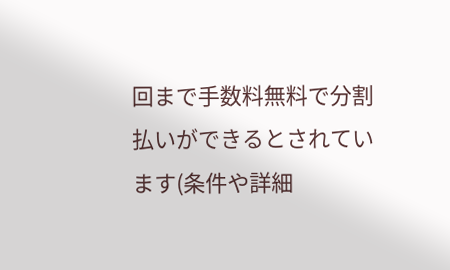回まで手数料無料で分割払いができるとされています(条件や詳細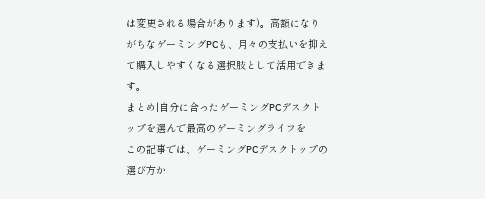は変更される場合があります)。高額になりがちなゲーミングPCも、月々の支払いを抑えて購入しやすくなる選択肢として活用できます。
まとめ|自分に合ったゲーミングPCデスクトップを選んで最高のゲーミングライフを
この記事では、ゲーミングPCデスクトップの選び方か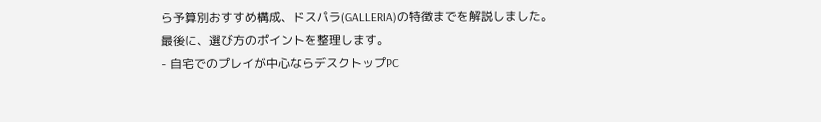ら予算別おすすめ構成、ドスパラ(GALLERIA)の特徴までを解説しました。最後に、選び方のポイントを整理します。
- 自宅でのプレイが中心ならデスクトップPC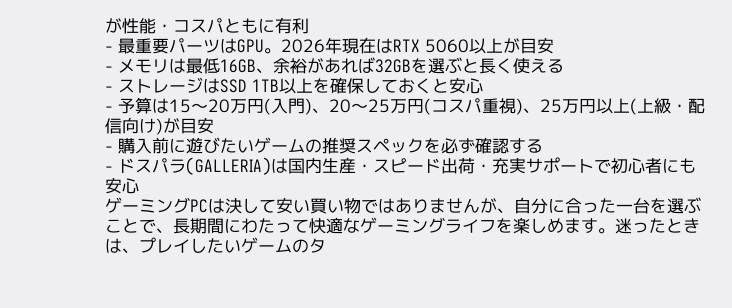が性能・コスパともに有利
- 最重要パーツはGPU。2026年現在はRTX 5060以上が目安
- メモリは最低16GB、余裕があれば32GBを選ぶと長く使える
- ストレージはSSD 1TB以上を確保しておくと安心
- 予算は15〜20万円(入門)、20〜25万円(コスパ重視)、25万円以上(上級・配信向け)が目安
- 購入前に遊びたいゲームの推奨スペックを必ず確認する
- ドスパラ(GALLERIA)は国内生産・スピード出荷・充実サポートで初心者にも安心
ゲーミングPCは決して安い買い物ではありませんが、自分に合った一台を選ぶことで、長期間にわたって快適なゲーミングライフを楽しめます。迷ったときは、プレイしたいゲームのタ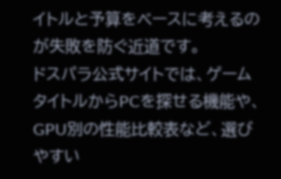イトルと予算をベースに考えるのが失敗を防ぐ近道です。
ドスパラ公式サイトでは、ゲームタイトルからPCを探せる機能や、GPU別の性能比較表など、選びやすい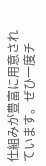仕組みが豊富に用意されています。ぜひ一度チ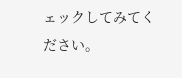ェックしてみてください。